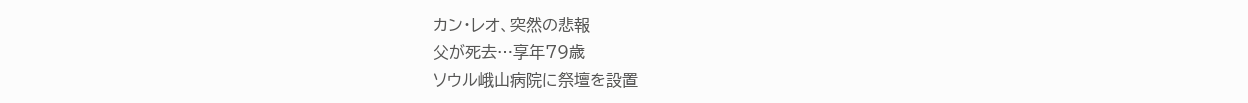カン・レオ、突然の悲報
父が死去…享年79歳
ソウル峨山病院に祭壇を設置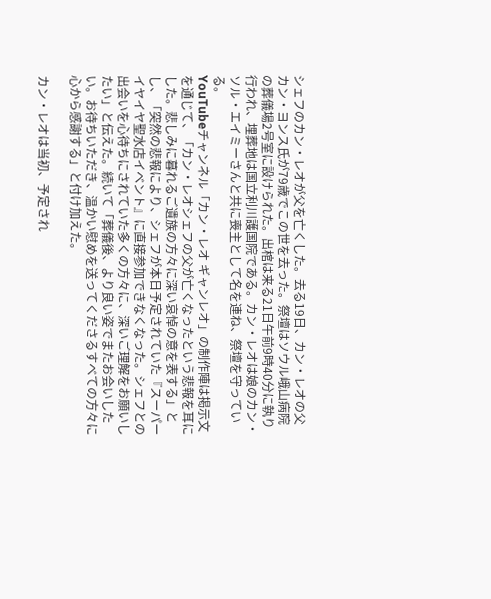シェフのカン・レオが父を亡くした。去る19日、カン・レオの父カン・ヨンス氏が79歳でこの世を去った。祭壇はソウル峨山病院の葬儀場2号室に設けられた。出棺は来る21日午前9時40分に執り行われ、埋葬地は国立利川護国院である。カン・レオは娘のカン・ソル・エイミーさんと共に喪主として名を連ね、祭壇を守っている。
YouTubeチャンネル「カン・レオ ギャンレオ」の制作陣は掲示文を通じて、「カン・レオシェフの父が亡くなったという悲報を耳にした。悲しみに暮れるご遺族の方々に深い哀悼の意を表する」とし、「突然の悲報により、シェフが本日予定されていた『スーパーイヤイヤ聖水店イベント』に直接参加できなくなった。シェフとの出会いを心待ちにされていた多くの方々に、深いご理解をお願いしたい」と伝えた。続いて「葬儀後、より良い姿でまたお会いしたい。お待ちいただき、温かい慰めを送ってくださるすべての方々に心から感謝する」と付け加えた。

カン・レオは当初、予定され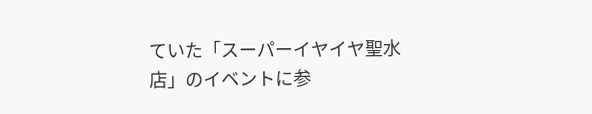ていた「スーパーイヤイヤ聖水店」のイベントに参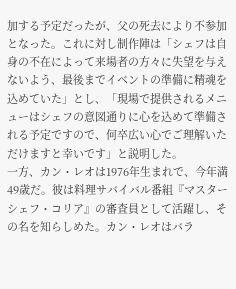加する予定だったが、父の死去により不参加となった。これに対し制作陣は「シェフは自身の不在によって来場者の方々に失望を与えないよう、最後までイベントの準備に精魂を込めていた」とし、「現場で提供されるメニューはシェフの意図通りに心を込めて準備される予定ですので、何卒広い心でご理解いただけますと幸いです」と説明した。
一方、カン・レオは1976年生まれで、今年満49歳だ。彼は料理サバイバル番組『マスターシェフ・コリア』の審査員として活躍し、その名を知らしめた。カン・レオはバラ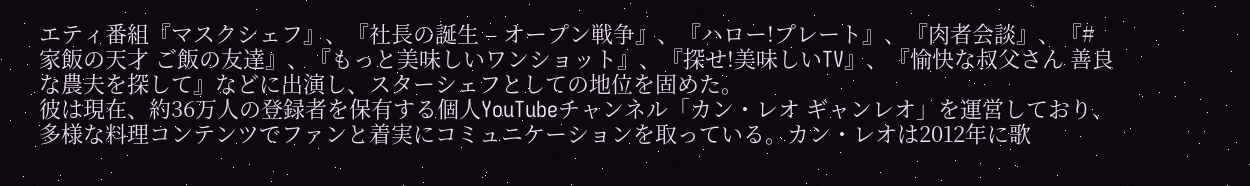エティ番組『マスクシェフ』、『社長の誕生 – オープン戦争』、『ハロー!プレート』、『肉者会談』、『#家飯の天才 ご飯の友達』、『もっと美味しいワンショット』、『探せ!美味しいTV』、『愉快な叔父さん 善良な農夫を探して』などに出演し、スターシェフとしての地位を固めた。
彼は現在、約36万人の登録者を保有する個人YouTubeチャンネル「カン・レオ ギャンレオ」を運営しており、多様な料理コンテンツでファンと着実にコミュニケーションを取っている。カン・レオは2012年に歌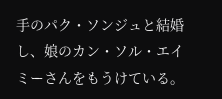手のパク・ソンジュと結婚し、娘のカン・ソル・エイミーさんをもうけている。